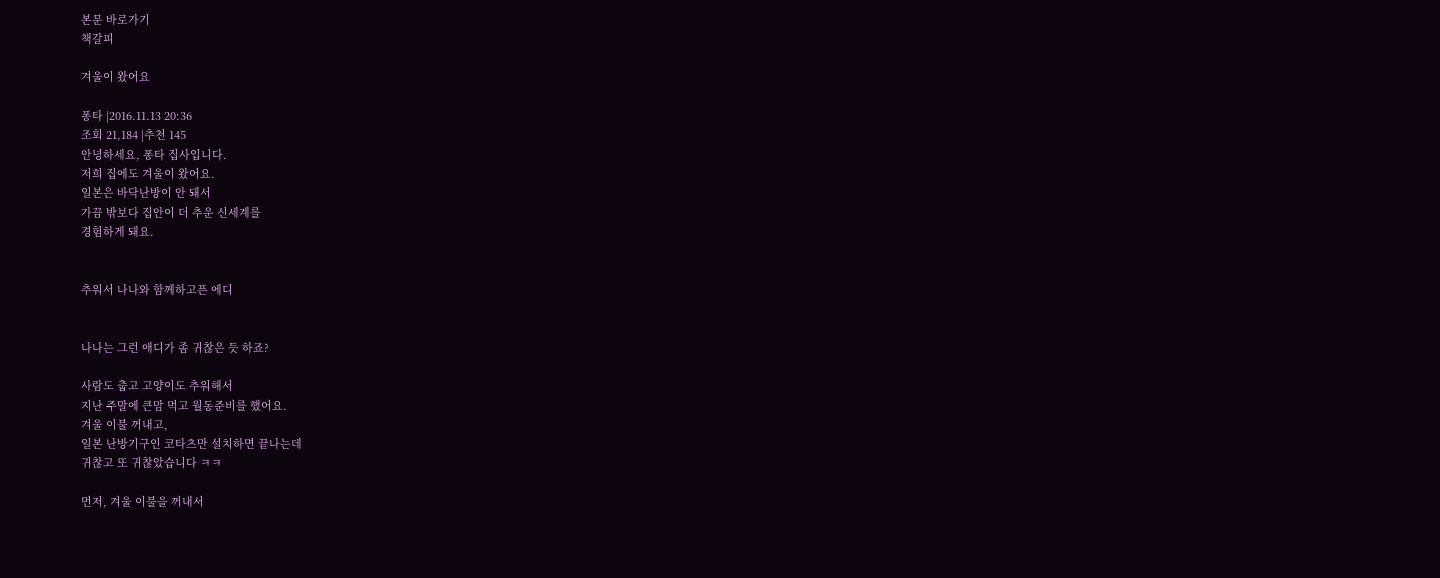본문 바로가기
책갈피

겨울이 왔어요

퐁타 |2016.11.13 20:36
조회 21,184 |추천 145
안녕하세요, 퐁타 집사입니다.
저희 집에도 겨울이 왔어요.
일본은 바닥난방이 안 돼서
가끔 밖보다 집안이 더 추운 신세계를
경험하게 돼요.


추워서 나나와 함께하고픈 에디


나나는 그런 애디가 좀 귀찮은 듯 하죠?

사람도 춥고 고양이도 추워해서
지난 주말에 큰맘 먹고 월동준비를 했어요.
겨울 이불 꺼내고,
일본 난방기구인 코타츠만 설치하면 끝나는데
귀찮고 또 귀찮았습니다 ㅋㅋ

먼저, 겨울 이불을 꺼내서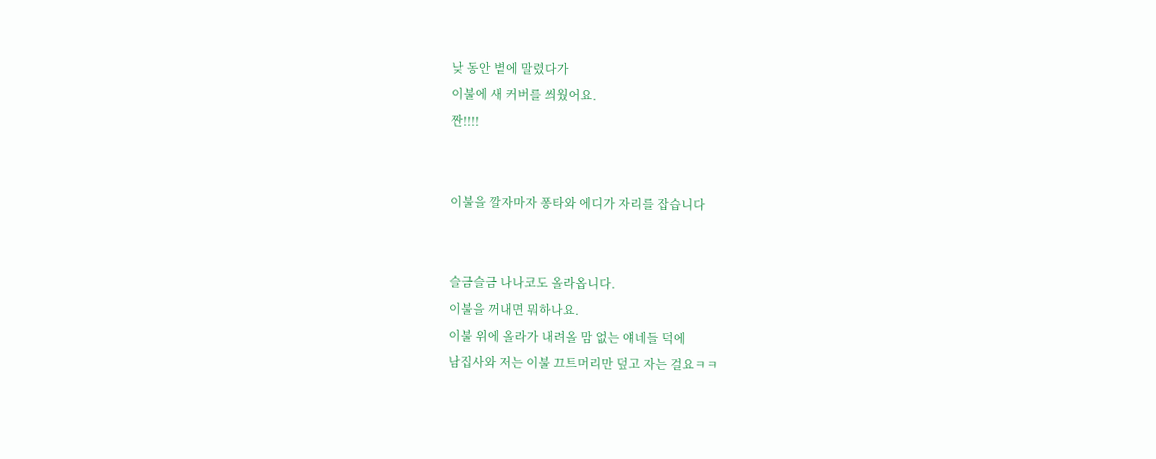낮 동안 볕에 말렸다가
이불에 새 커버를 씌웠어요.
짠!!!!


이불을 깔자마자 퐁타와 에디가 자리를 잡습니다


슬금슬금 나나코도 올라옵니다.
이불을 꺼내면 뭐하나요.
이불 위에 올라가 내려올 맘 없는 얘네들 덕에
남집사와 저는 이불 끄트머리만 덮고 자는 걸요ㅋㅋ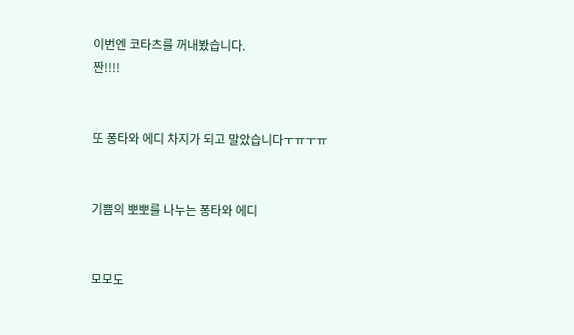이번엔 코타츠를 꺼내봤습니다.
짠!!!!


또 퐁타와 에디 차지가 되고 말았습니다ㅜㅠㅜㅠ


기쁨의 뽀뽀를 나누는 퐁타와 에디


모모도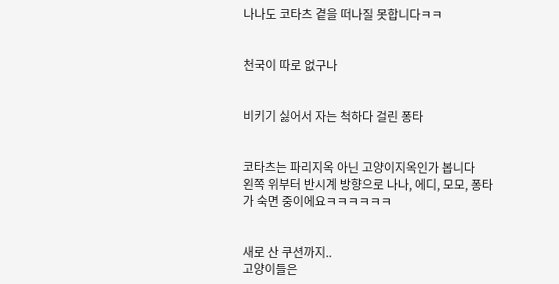나나도 코타츠 곁을 떠나질 못합니다ㅋㅋ


천국이 따로 없구나


비키기 싫어서 자는 척하다 걸린 퐁타


코타츠는 파리지옥 아닌 고양이지옥인가 봅니다
왼쪽 위부터 반시계 방향으로 나나, 에디, 모모, 퐁타가 숙면 중이에요ㅋㅋㅋㅋㅋㅋ


새로 산 쿠션까지..
고양이들은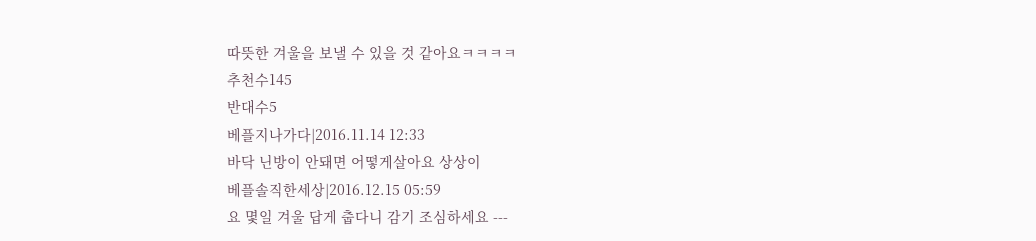따뜻한 겨울을 보낼 수 있을 것 같아요ㅋㅋㅋㅋ
추천수145
반대수5
베플지나가다|2016.11.14 12:33
바닥 닌방이 안돼면 어떻게살아요 상상이
베플솔직한세상|2016.12.15 05:59
요 몇일 겨울 답게 춥다니 감기 조심하세요 ---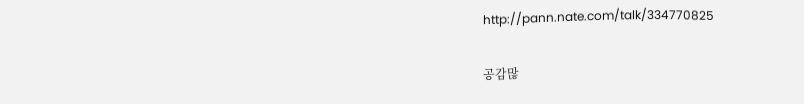http://pann.nate.com/talk/334770825

공감많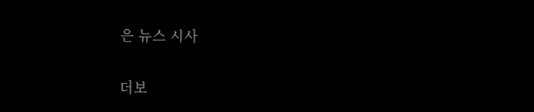은 뉴스 시사

더보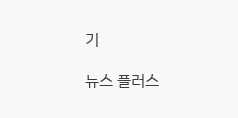기

뉴스 플러스